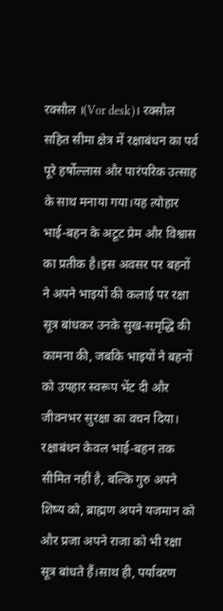रक्सौल ।(Vor desk)। रक्सौल सहित सीमा क्षेत्र में रक्षाबंधन का पर्व पूरे हर्षोल्लास और पारंपरिक उत्साह के साथ मनाया गया।यह त्योहार भाई-बहन के अटूट प्रेम और विश्वास का प्रतीक है।इस अवसर पर बहनों ने अपने भाइयों की कलाई पर रक्षा सूत्र बांधकर उनके सुख-समृद्धि की कामना की, जबकि भाइयों ने बहनों को उपहार स्वरूप भेंट दी और जीवनभर सुरक्षा का वचन दिया। रक्षाबंधन केवल भाई-बहन तक सीमित नहीं है, बल्कि गुरु अपने शिष्य को, ब्राह्मण अपने यजमान को और प्रजा अपने राजा को भी रक्षा सूत्र बांधते हैं।साथ ही, पर्यावरण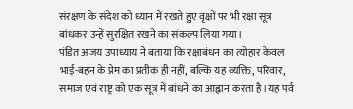संरक्षण के संदेश को ध्यान में रखते हुए वृक्षों पर भी रक्षा सूत्र बांधकर उन्हें सुरक्षित रखने का संकल्प लिया गया।
पंडित अजय उपाध्याय ने बताया कि रक्षाबंधन का त्योहार केवल भाई-बहन के प्रेम का प्रतीक ही नहीं, बल्कि यह व्यक्ति, परिवार, समाज एवं राष्ट्र को एक सूत्र में बांधने का आह्वान करता है।यह पर्व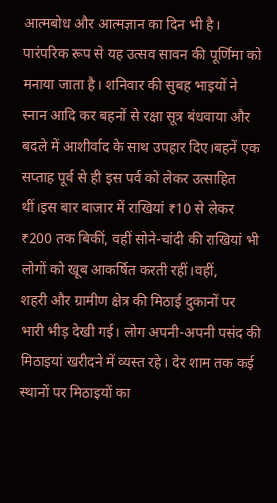आत्मबोध और आत्मज्ञान का दिन भी है। पारंपरिक रूप से यह उत्सव सावन की पूर्णिमा को मनाया जाता है। शनिवार की सुबह भाइयों ने स्नान आदि कर बहनों से रक्षा सूत्र बंधवाया और बदले में आशीर्वाद के साथ उपहार दिए।बहनें एक सप्ताह पूर्व से ही इस पर्व को लेकर उत्साहित थीं।इस बार बाजार में राखियां ₹10 से लेकर ₹200 तक बिकीं, वहीं सोने-चांदी की राखियां भी लोगों को खूब आकर्षित करती रहीं।वहीं,
शहरी और ग्रामीण क्षेत्र की मिठाई दुकानों पर भारी भीड़ देखी गई। लोग अपनी-अपनी पसंद की मिठाइयां खरीदने में व्यस्त रहे। देर शाम तक कई स्थानों पर मिठाइयों का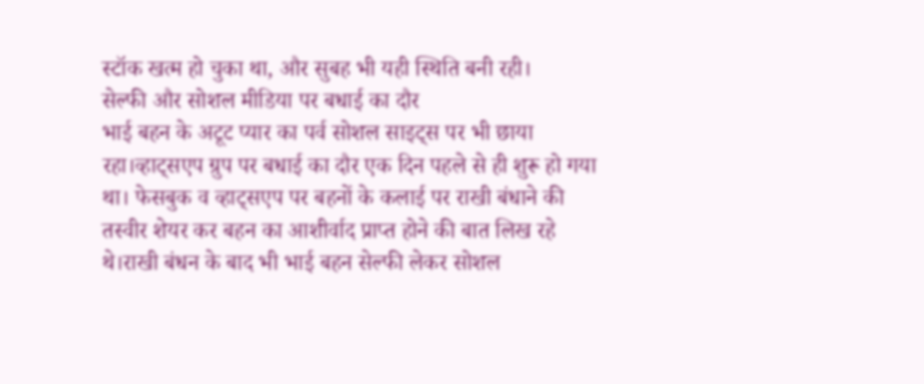स्टॉक खत्म हो चुका था, और सुबह भी यही स्थिति बनी रही।
सेल्फी और सोशल मीडिया पर बधाई का दौर
भाई बहन के अटूट प्यार का पर्व सोशल साइट्स पर भी छाया रहा।व्हाट्सएप ग्रुप पर बधाई का दौर एक दिन पहले से ही शुरू हो गया था। फेसबुक व व्हाट्सएप पर बहनों के कलाई पर राखी बंधाने की तस्वीर शेयर कर बहन का आशीर्वाद प्राप्त होने की बात लिख रहे थे।राखी बंधन के बाद भी भाई बहन सेल्फी लेकर सोशल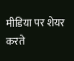मीडिया पर शेयर करते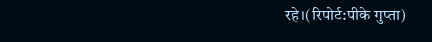रहे।(रिपोर्ट:पीके गुप्ता)